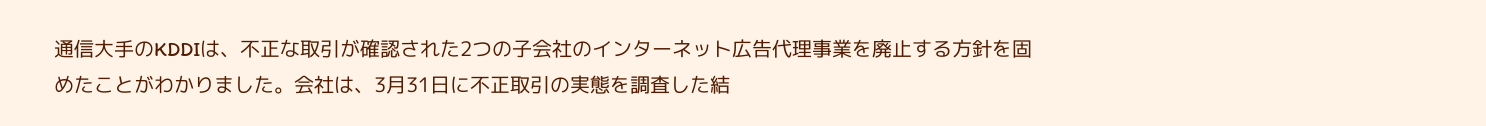通信大手のKDDIは、不正な取引が確認された2つの子会社のインターネット広告代理事業を廃止する方針を固めたことがわかりました。会社は、3月31日に不正取引の実態を調査した結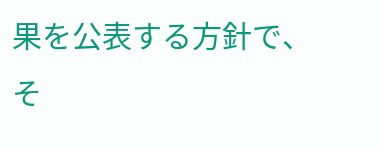果を公表する方針で、そ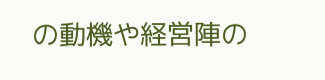の動機や経営陣の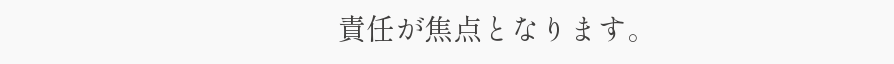責任が焦点となります。